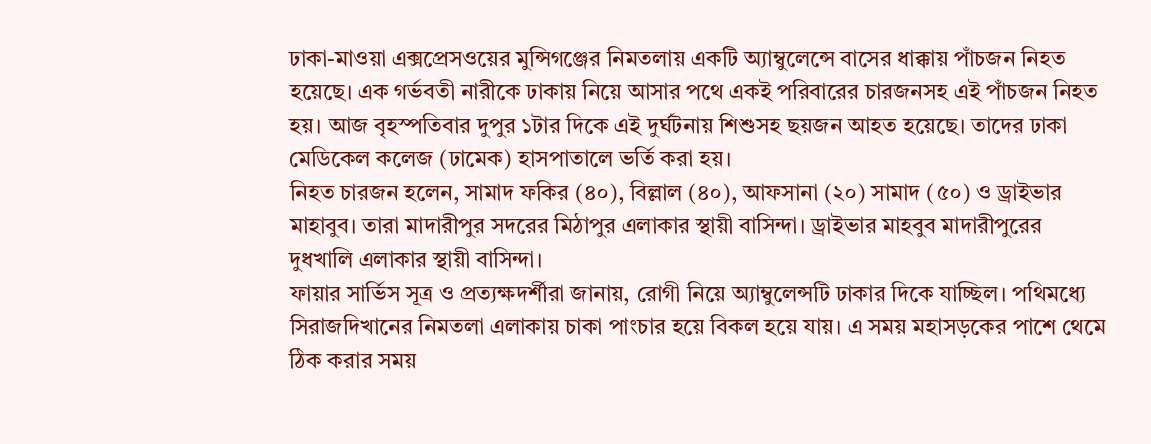ঢাকা-মাওয়া এক্সপ্রেসওয়ের মুন্সিগঞ্জের নিমতলায় একটি অ্যাম্বুলেন্সে বাসের ধাক্কায় পাঁচজন নিহত হয়েছে। এক গর্ভবতী নারীকে ঢাকায় নিয়ে আসার পথে একই পরিবারের চারজনসহ এই পাঁচজন নিহত হয়। আজ বৃহস্পতিবার দুপুর ১টার দিকে এই দুর্ঘটনায় শিশুসহ ছয়জন আহত হয়েছে। তাদের ঢাকা মেডিকেল কলেজ (ঢামেক) হাসপাতালে ভর্তি করা হয়।
নিহত চারজন হলেন, সামাদ ফকির (৪০), বিল্লাল (৪০), আফসানা (২০) সামাদ (৫০) ও ড্রাইভার মাহাবুব। তারা মাদারীপুর সদরের মিঠাপুর এলাকার স্থায়ী বাসিন্দা। ড্রাইভার মাহবুব মাদারীপুরের দুধখালি এলাকার স্থায়ী বাসিন্দা।
ফায়ার সার্ভিস সূত্র ও প্রত্যক্ষদর্শীরা জানায়, রোগী নিয়ে অ্যাম্বুলেন্সটি ঢাকার দিকে যাচ্ছিল। পথিমধ্যে সিরাজদিখানের নিমতলা এলাকায় চাকা পাংচার হয়ে বিকল হয়ে যায়। এ সময় মহাসড়কের পাশে থেমে ঠিক করার সময়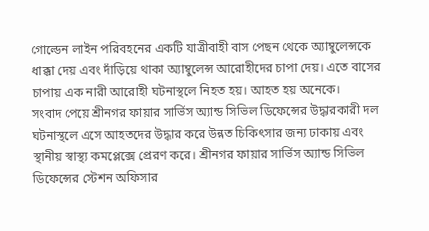গোল্ডেন লাইন পরিবহনের একটি যাত্রীবাহী বাস পেছন থেকে অ্যাম্বুলেন্সকে ধাক্কা দেয় এবং দাঁড়িয়ে থাকা অ্যাম্বুলেন্স আরোহীদের চাপা দেয়। এতে বাসের চাপায় এক নারী আরোহী ঘটনাস্থলে নিহত হয়। আহত হয় অনেকে।
সংবাদ পেয়ে শ্রীনগর ফায়ার সার্ভিস অ্যান্ড সিভিল ডিফেন্সের উদ্ধারকারী দল ঘটনাস্থলে এসে আহতদের উদ্ধার করে উন্নত চিকিৎসার জন্য ঢাকায় এবং স্থানীয় স্বাস্থ্য কমপ্লেক্সে প্রেরণ করে। শ্রীনগর ফায়ার সার্ভিস অ্যান্ড সিভিল ডিফেন্সের স্টেশন অফিসার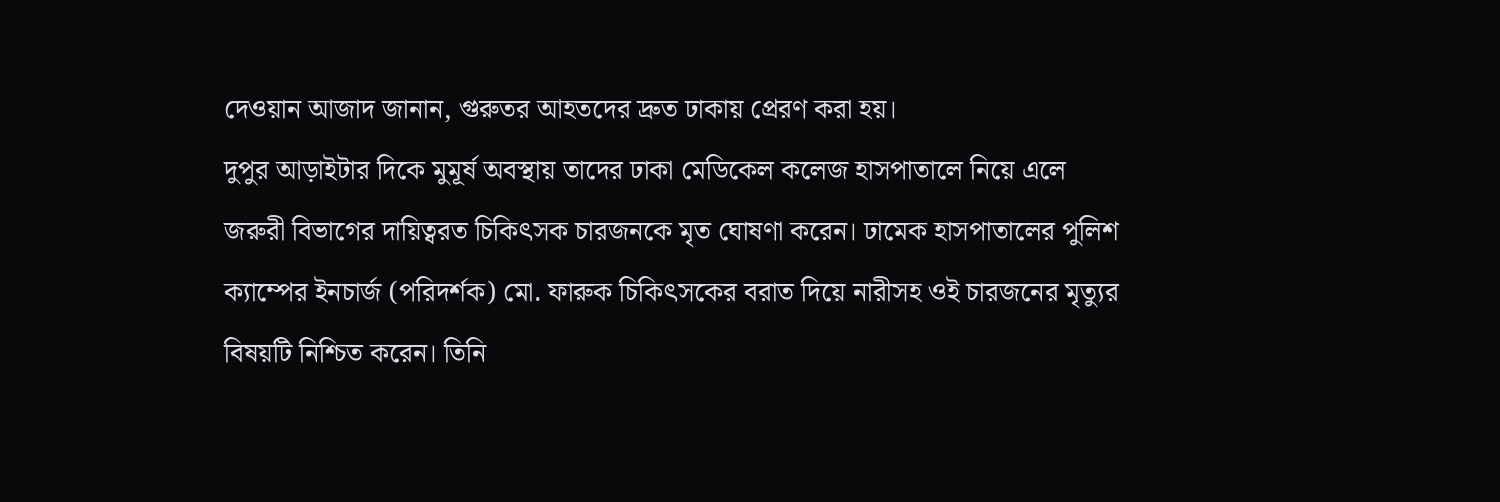দেওয়ান আজাদ জানান, গুরুতর আহতদের দ্রুত ঢাকায় প্রেরণ করা হয়।
দুপুর আড়াইটার দিকে মুমূর্ষ অবস্থায় তাদের ঢাকা মেডিকেল কলেজ হাসপাতালে নিয়ে এলে জরুরী বিভাগের দায়িত্বরত চিকিৎসক চারজনকে মৃত ঘোষণা করেন। ঢামেক হাসপাতালের পুলিশ ক্যাম্পের ইনচার্জ (পরিদর্শক) মো. ফারুক চিকিৎসকের বরাত দিয়ে নারীসহ ওই চারজনের মৃত্যুর বিষয়টি নিশ্চিত করেন। তিনি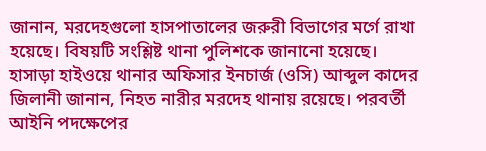জানান, মরদেহগুলো হাসপাতালের জরুরী বিভাগের মর্গে রাখা হয়েছে। বিষয়টি সংশ্লিষ্ট থানা পুলিশকে জানানো হয়েছে।
হাসাড়া হাইওয়ে থানার অফিসার ইনচার্জ (ওসি) আব্দুল কাদের জিলানী জানান, নিহত নারীর মরদেহ থানায় রয়েছে। পরবর্তী আইনি পদক্ষেপের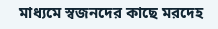মাধ্যমে স্বজনদের কাছে মরদেহ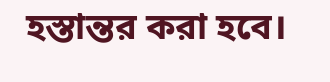হস্তান্তর করা হবে।